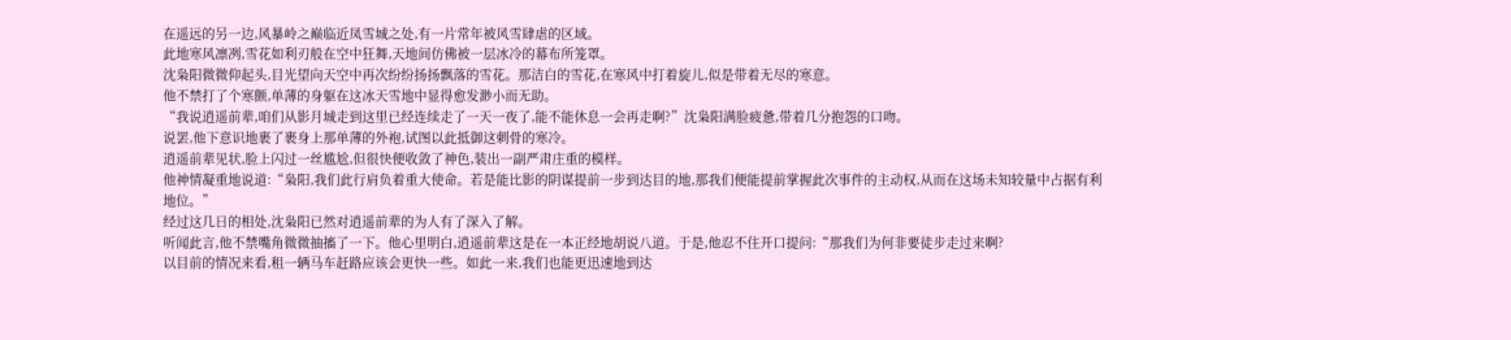在遥远的另一边,风暴岭之巅临近凤雪城之处,有一片常年被风雪肆虐的区域。
此地寒风凛冽,雪花如利刃般在空中狂舞,天地间仿佛被一层冰冷的幕布所笼罩。
沈枭阳微微仰起头,目光望向天空中再次纷纷扬扬飘落的雪花。那洁白的雪花,在寒风中打着旋儿,似是带着无尽的寒意。
他不禁打了个寒颤,单薄的身躯在这冰天雪地中显得愈发渺小而无助。
“我说逍遥前辈,咱们从影月城走到这里已经连续走了一天一夜了,能不能休息一会再走啊?”沈枭阳满脸疲惫,带着几分抱怨的口吻。
说罢,他下意识地裹了裹身上那单薄的外袍,试图以此抵御这刺骨的寒冷。
逍遥前辈见状,脸上闪过一丝尴尬,但很快便收敛了神色,装出一副严肃庄重的模样。
他神情凝重地说道:“枭阳,我们此行肩负着重大使命。若是能比影的阴谋提前一步到达目的地,那我们便能提前掌握此次事件的主动权,从而在这场未知较量中占据有利地位。”
经过这几日的相处,沈枭阳已然对逍遥前辈的为人有了深入了解。
听闻此言,他不禁嘴角微微抽搐了一下。他心里明白,逍遥前辈这是在一本正经地胡说八道。于是,他忍不住开口提问:“那我们为何非要徒步走过来啊?
以目前的情况来看,租一辆马车赶路应该会更快一些。如此一来,我们也能更迅速地到达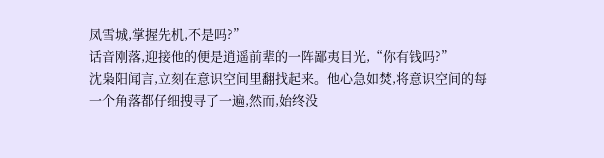凤雪城,掌握先机,不是吗?”
话音刚落,迎接他的便是逍遥前辈的一阵鄙夷目光,“你有钱吗?”
沈枭阳闻言,立刻在意识空间里翻找起来。他心急如焚,将意识空间的每一个角落都仔细搜寻了一遍,然而,始终没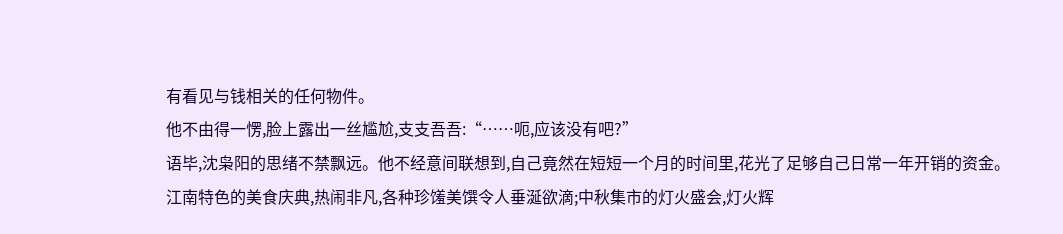有看见与钱相关的任何物件。
他不由得一愣,脸上露出一丝尴尬,支支吾吾:“……呃,应该没有吧?”
语毕,沈枭阳的思绪不禁飘远。他不经意间联想到,自己竟然在短短一个月的时间里,花光了足够自己日常一年开销的资金。
江南特色的美食庆典,热闹非凡,各种珍馐美馔令人垂涎欲滴;中秋集市的灯火盛会,灯火辉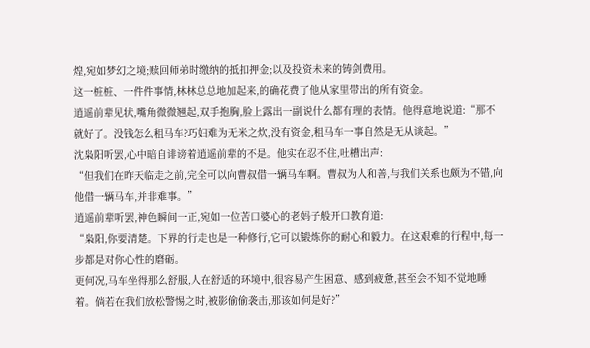煌,宛如梦幻之境;赎回师弟时缴纳的抵扣押金;以及投资未来的铸剑费用。
这一桩桩、一件件事情,林林总总地加起来,的确花费了他从家里带出的所有资金。
逍遥前辈见状,嘴角微微翘起,双手抱胸,脸上露出一副说什么都有理的表情。他得意地说道:“那不就好了。没钱怎么租马车?巧妇难为无米之炊,没有资金,租马车一事自然是无从谈起。”
沈枭阳听罢,心中暗自诽谤着逍遥前辈的不是。他实在忍不住,吐槽出声:
“但我们在昨天临走之前,完全可以向曹叔借一辆马车啊。曹叔为人和善,与我们关系也颇为不错,向他借一辆马车,并非难事。”
逍遥前辈听罢,神色瞬间一正,宛如一位苦口婆心的老妈子般开口教育道:
“枭阳,你要清楚。下界的行走也是一种修行,它可以锻炼你的耐心和毅力。在这艰难的行程中,每一步都是对你心性的磨砺。
更何况,马车坐得那么舒服,人在舒适的环境中,很容易产生困意、感到疲惫,甚至会不知不觉地睡着。倘若在我们放松警惕之时,被影偷偷袭击,那该如何是好?”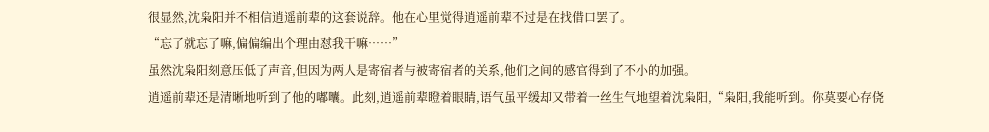很显然,沈枭阳并不相信逍遥前辈的这套说辞。他在心里觉得逍遥前辈不过是在找借口罢了。
“忘了就忘了嘛,偏偏编出个理由怼我干嘛……”
虽然沈枭阳刻意压低了声音,但因为两人是寄宿者与被寄宿者的关系,他们之间的感官得到了不小的加强。
逍遥前辈还是清晰地听到了他的嘟囔。此刻,逍遥前辈瞪着眼睛,语气虽平缓却又带着一丝生气地望着沈枭阳,“枭阳,我能听到。你莫要心存侥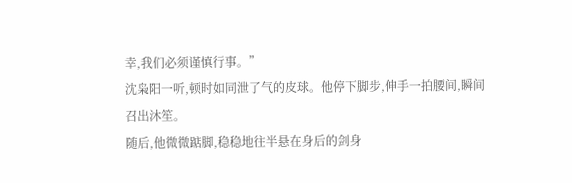幸,我们必须谨慎行事。”
沈枭阳一听,顿时如同泄了气的皮球。他停下脚步,伸手一拍腰间,瞬间召出沐笙。
随后,他微微踮脚,稳稳地往半悬在身后的剑身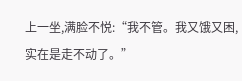上一坐,满脸不悦:“我不管。我又饿又困,实在是走不动了。”